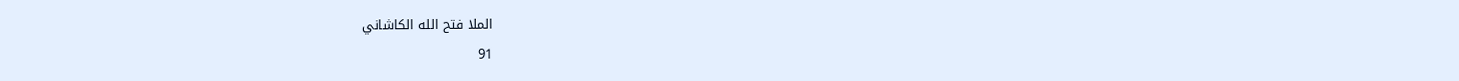الملا فتح الله الكاشاني
91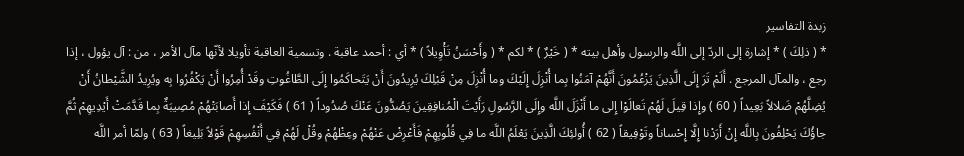زبدة التفاسير
* ( ذلِكَ ) * إشارة إلى الردّ إلى اللَّه والرسول وأهل بيته * ( خَيْرٌ ) * لكم * ( وأَحْسَنُ تَأْوِيلاً ) * أي : أحمد عاقبة . وتسمية العاقبة تأويلا لأنّها مآل الأمر ، من : آل يؤول ، إذا رجع ، والمآل المرجع . أَلَمْ تَرَ إِلَى الَّذِينَ يَزْعُمُونَ أَنَّهُمْ آمَنُوا بِما أُنْزِلَ إِلَيْكَ وما أُنْزِلَ مِنْ قَبْلِكَ يُرِيدُونَ أَنْ يَتَحاكَمُوا إِلَى الطَّاغُوتِ وقَدْ أُمِرُوا أَنْ يَكْفُرُوا بِه ويُرِيدُ الشَّيْطانُ أَنْ يُضِلَّهُمْ ضَلالاً بَعِيداً ( 60 ) وإِذا قِيلَ لَهُمْ تَعالَوْا إِلى ما أَنْزَلَ اللَّه وإِلَى الرَّسُولِ رَأَيْتَ الْمُنافِقِينَ يَصُدُّونَ عَنْكَ صُدُوداً ( 61 ) فَكَيْفَ إِذا أَصابَتْهُمْ مُصِيبَةٌ بِما قَدَّمَتْ أَيْدِيهِمْ ثُمَّ جاؤُكَ يَحْلِفُونَ بِاللَّه إِنْ أَرَدْنا إِلَّا إِحْساناً وتَوْفِيقاً ( 62 ) أُولئِكَ الَّذِينَ يَعْلَمُ اللَّه ما فِي قُلُوبِهِمْ فَأَعْرِضْ عَنْهُمْ وعِظْهُمْ وقُلْ لَهُمْ فِي أَنْفُسِهِمْ قَوْلاً بَلِيغاً ( 63 ) ولمّا أمر اللَّه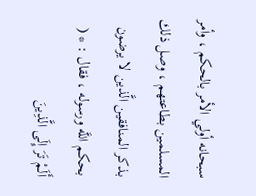سبحانه أولي الأمر بالحكم ، وأمر المسلمين بطاعتهم ، وصل ذلك بذكر المنافقين الَّذين لا يرضون بحكم اللَّه ورسوله ، فقال : * ( أَلَمْ تَرَ إِلَى الَّذِينَ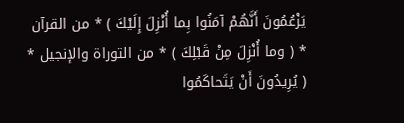يَزْعُمُونَ أَنَّهُمْ آمَنُوا بِما أُنْزِلَ إِلَيْكَ ) * من القرآن * ( وما أُنْزِلَ مِنْ قَبْلِكَ ) * من التوراة والإنجيل * ( يُرِيدُونَ أَنْ يَتَحاكَمُوا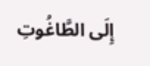إِلَى الطَّاغُوتِ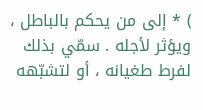) * إلى من يحكم بالباطل ، ويؤثر لأجله . سمّي بذلك لفرط طغيانه ، أو لتشبّهه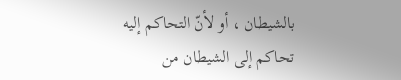بالشيطان ، أو لأنّ التحاكم إليه تحاكم إلى الشيطان من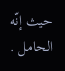حيث إنّه الحامل .